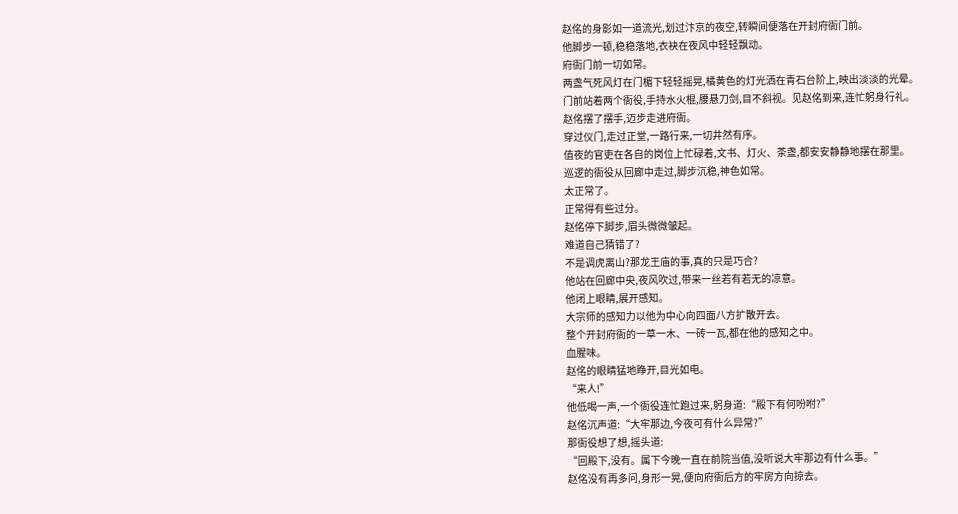赵佲的身影如一道流光,划过汴京的夜空,转瞬间便落在开封府衙门前。
他脚步一顿,稳稳落地,衣袂在夜风中轻轻飘动。
府衙门前一切如常。
两盏气死风灯在门楣下轻轻摇晃,橘黄色的灯光洒在青石台阶上,映出淡淡的光晕。
门前站着两个衙役,手持水火棍,腰悬刀剑,目不斜视。见赵佲到来,连忙躬身行礼。
赵佲摆了摆手,迈步走进府衙。
穿过仪门,走过正堂,一路行来,一切井然有序。
值夜的官吏在各自的岗位上忙碌着,文书、灯火、茶盏,都安安静静地摆在那里。
巡逻的衙役从回廊中走过,脚步沉稳,神色如常。
太正常了。
正常得有些过分。
赵佲停下脚步,眉头微微皱起。
难道自己猜错了?
不是调虎离山?那龙王庙的事,真的只是巧合?
他站在回廊中央,夜风吹过,带来一丝若有若无的凉意。
他闭上眼睛,展开感知。
大宗师的感知力以他为中心向四面八方扩散开去。
整个开封府衙的一草一木、一砖一瓦,都在他的感知之中。
血腥味。
赵佲的眼睛猛地睁开,目光如电。
“来人!”
他低喝一声,一个衙役连忙跑过来,躬身道:“殿下有何吩咐?”
赵佲沉声道:“大牢那边,今夜可有什么异常?”
那衙役想了想,摇头道:
“回殿下,没有。属下今晚一直在前院当值,没听说大牢那边有什么事。”
赵佲没有再多问,身形一晃,便向府衙后方的牢房方向掠去。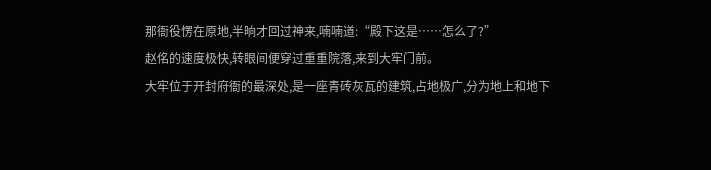那衙役愣在原地,半晌才回过神来,喃喃道:“殿下这是……怎么了?”
赵佲的速度极快,转眼间便穿过重重院落,来到大牢门前。
大牢位于开封府衙的最深处,是一座青砖灰瓦的建筑,占地极广,分为地上和地下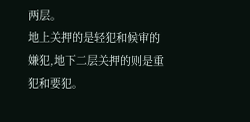两层。
地上关押的是轻犯和候审的嫌犯,地下二层关押的则是重犯和要犯。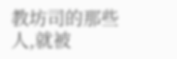教坊司的那些人,就被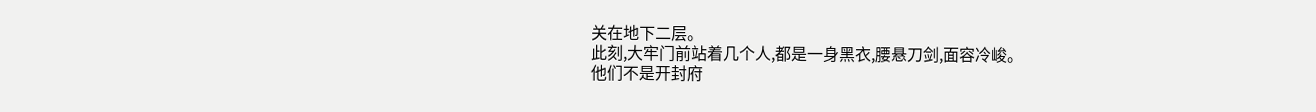关在地下二层。
此刻,大牢门前站着几个人,都是一身黑衣,腰悬刀剑,面容冷峻。
他们不是开封府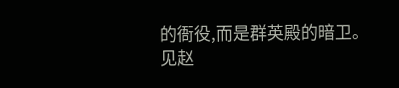的衙役,而是群英殿的暗卫。
见赵